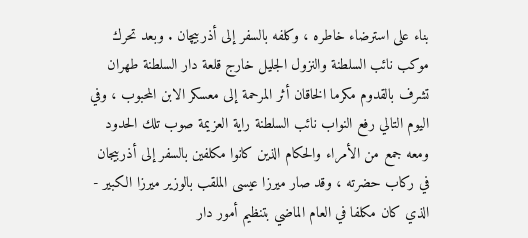بناء على استرضاء خاطره ، وكلفه بالسفر إلى أذربيچان . وبعد تحرك موكب نائب السلطنة والنزول الجليل خارج قلعة دار السلطنة طهران تشرف بالقدوم مكرما الخاقان أثر المرحمة إلى معسكر الابن المحبوب ، وفي اليوم التالي رفع النواب نائب السلطنة راية العزيمة صوب تلك الحدود ومعه جمع من الأمراء والحكام الذين كانوا مكلفين بالسفر إلى أذربيجان في ركاب حضرته ، وقد صار ميرزا عيسى الملقب بالوزير ميرزا الكبير - الذي كان مكلفا في العام الماضي بتنظيم أمور دار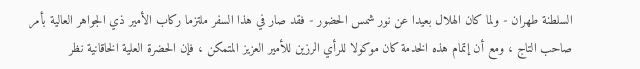السلطنة طهران - ولما كان الهلال بعيدا عن نور شمس الحضور - فقد صار في هذا السفر ملتزما ركاب الأمير ذي الجواهر العالية بأمر صاحب التاج ، ومع أن إتمام هذه الخدمة كان موكولا للرأي الرزين للأمير العزيز المتمكن ، فإن الحضرة العلية الخاقانية نظر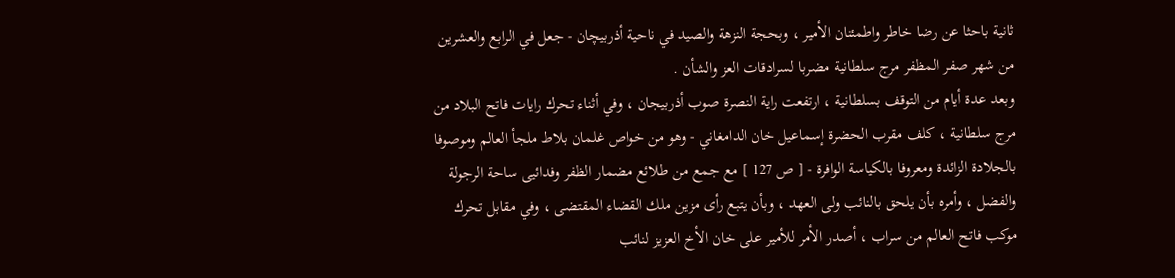ثانية باحثا عن رضا خاطر واطمئنان الأمير ، وبحجة النزهة والصيد في ناحية أذربيچان - جعل في الرابع والعشرين من شهر صفر المظفر مرج سلطانية مضربا لسرادقات العز والشأن .
وبعد عدة أيام من التوقف بسلطانية ، ارتفعت راية النصرة صوب أذربيجان ، وفي أثناء تحرك رايات فاتح البلاد من مرج سلطانية ، كلف مقرب الحضرة إسماعيل خان الدامغاني - وهو من خواص غلمان بلاط ملجأ العالم وموصوفا بالجلادة الزائدة ومعروفا بالكياسة الوافرة - [ ص 127 ] مع جمع من طلائع مضمار الظفر وفدائيى ساحة الرجولة والفضل ، وأمره بأن يلحق بالنائب ولى العهد ، وبأن يتبع رأى مزين ملك القضاء المقتضى ، وفي مقابل تحرك موكب فاتح العالم من سراب ، أصدر الأمر للأمير على خان الأخ العزيز لنائب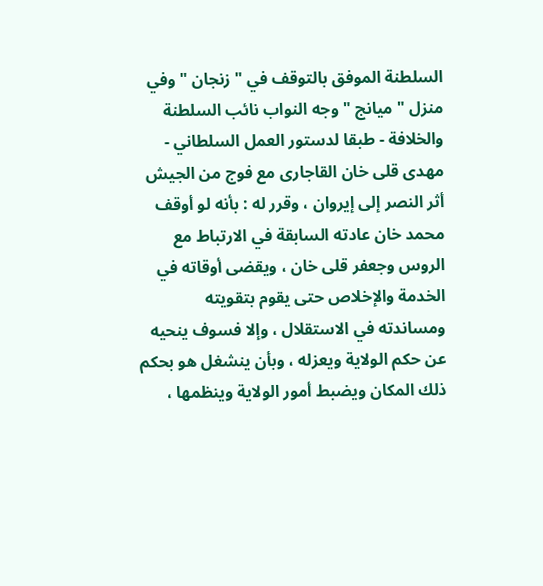السلطنة الموفق بالتوقف في " زنجان " وفي منزل " ميانج " وجه النواب نائب السلطنة والخلافة - طبقا لدستور العمل السلطاني - مهدى قلى خان القاجارى مع فوج من الجيش أثر النصر إلى إيروان ، وقرر له : بأنه لو أوقف محمد خان عادته السابقة في الارتباط مع الروس وجعفر قلى خان ، ويقضى أوقاته في الخدمة والإخلاص حتى يقوم بتقويته ومساندته في الاستقلال ، وإلا فسوف ينحيه عن حكم الولاية ويعزله ، وبأن ينشغل هو بحكم ذلك المكان ويضبط أمور الولاية وينظمها ،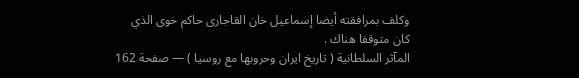وكلف بمرافقته أيضا إسماعيل خان القاجارى حاكم خوى الذي كان متوقفا هناك .
المآثر السلطانية ( تاريخ ايران وحروبها مع روسيا ) — صفحة 162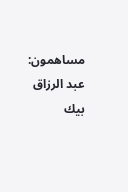مساهمون: عبد الرزاق بيك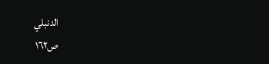الدنبلي
ص١٦٢